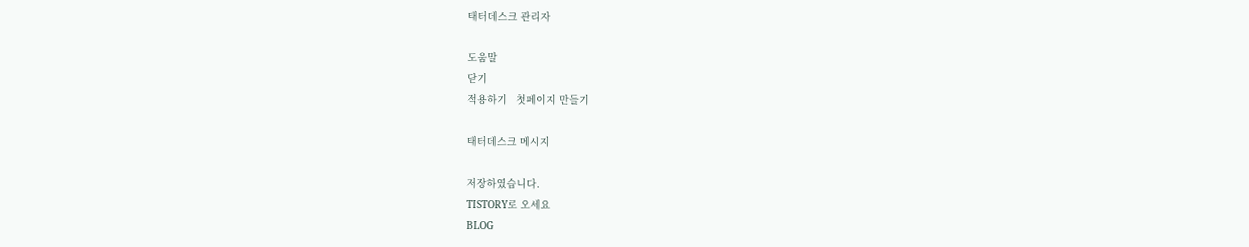태터데스크 관리자

도움말
닫기
적용하기   첫페이지 만들기

태터데스크 메시지

저장하였습니다.
TISTORY로 오세요
BLOG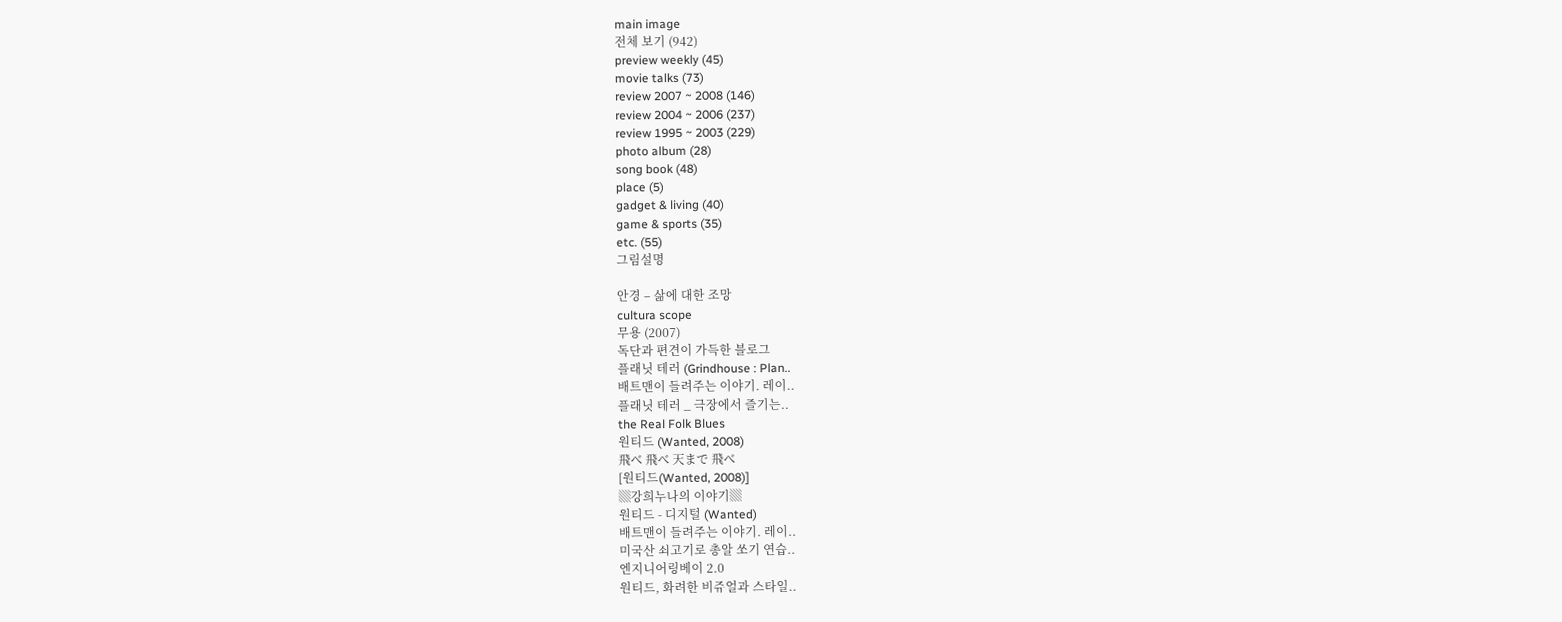main image
전체 보기 (942)
preview weekly (45)
movie talks (73)
review 2007 ~ 2008 (146)
review 2004 ~ 2006 (237)
review 1995 ~ 2003 (229)
photo album (28)
song book (48)
place (5)
gadget & living (40)
game & sports (35)
etc. (55)
그림설명

안경 – 삶에 대한 조망
cultura scope
무용 (2007)
독단과 편견이 가득한 블로그
플래닛 테러 (Grindhouse : Plan..
배트맨이 들려주는 이야기. 레이..
플래닛 테러 _ 극장에서 즐기는..
the Real Folk Blues
원티드 (Wanted, 2008)
飛べ 飛べ 天まで 飛べ
[원티드(Wanted, 2008)]
▒강희누나의 이야기▒
원티드 - 디지털 (Wanted)
배트맨이 들려주는 이야기. 레이..
미국산 쇠고기로 총알 쏘기 연습..
엔지니어링베이 2.0
원티드, 화려한 비쥬얼과 스타일..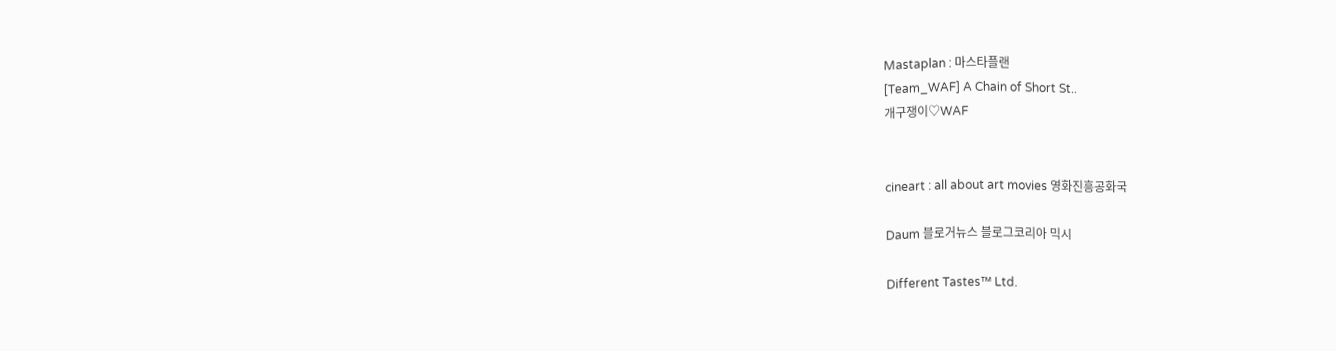Mastaplan : 마스타플랜
[Team_WAF] A Chain of Short St..
개구쟁이♡WAF


cineart : all about art movies 영화진흥공화국

Daum 블로거뉴스 블로그코리아 믹시

Different Tastes™ Ltd.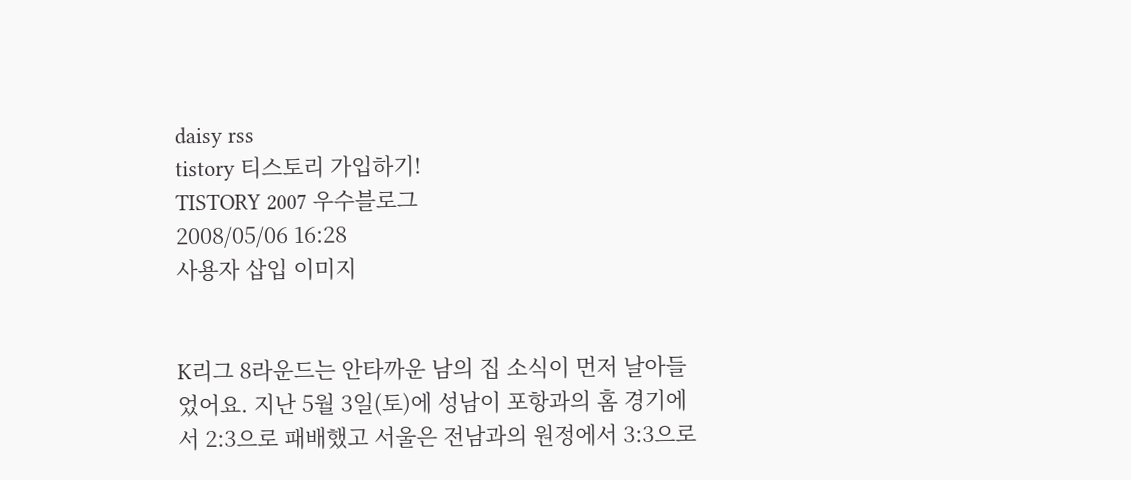daisy rss
tistory 티스토리 가입하기!
TISTORY 2007 우수블로그
2008/05/06 16:28
사용자 삽입 이미지


K리그 8라운드는 안타까운 남의 집 소식이 먼저 날아들었어요. 지난 5월 3일(토)에 성남이 포항과의 홈 경기에서 2:3으로 패배했고 서울은 전남과의 원정에서 3:3으로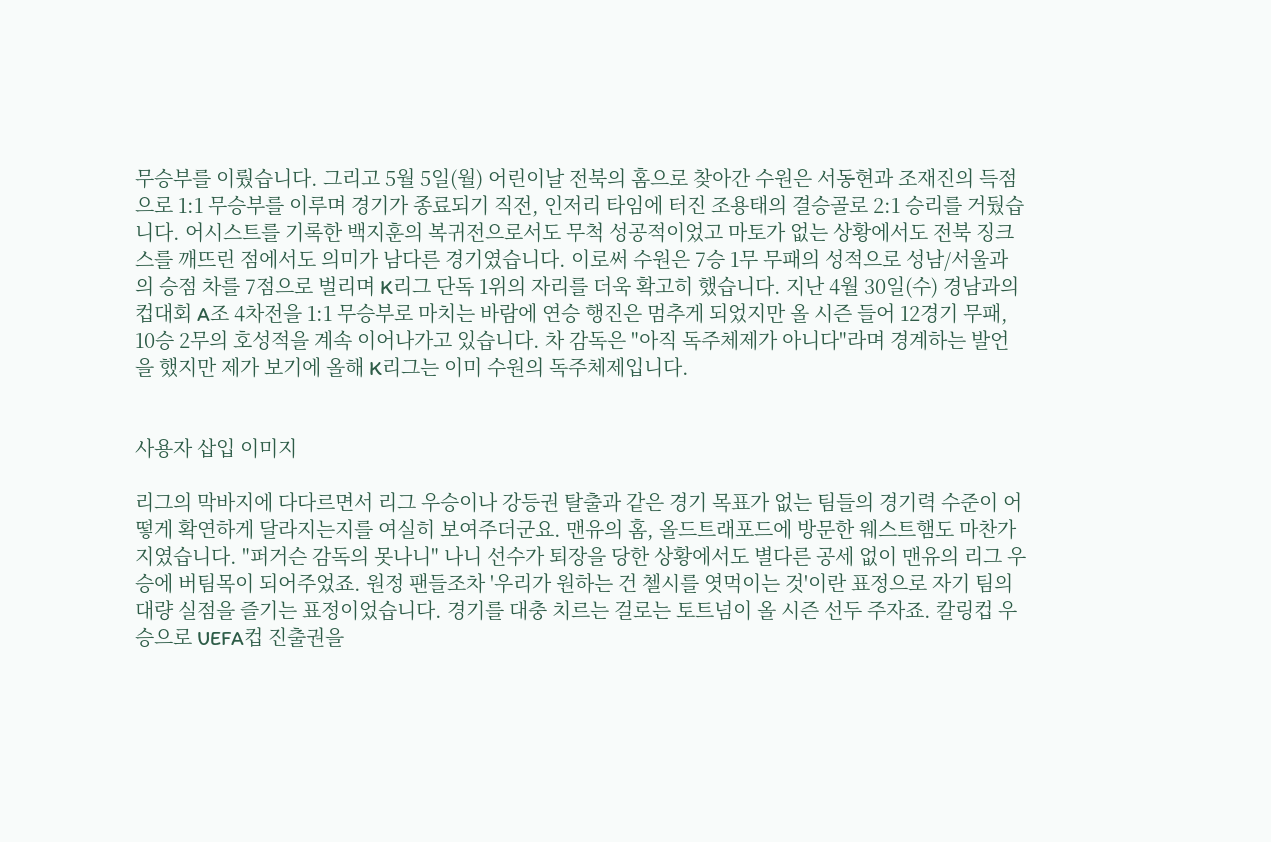무승부를 이뤘습니다. 그리고 5월 5일(월) 어린이날 전북의 홈으로 찾아간 수원은 서동현과 조재진의 득점으로 1:1 무승부를 이루며 경기가 종료되기 직전, 인저리 타임에 터진 조용태의 결승골로 2:1 승리를 거뒀습니다. 어시스트를 기록한 백지훈의 복귀전으로서도 무척 성공적이었고 마토가 없는 상황에서도 전북 징크스를 깨뜨린 점에서도 의미가 남다른 경기였습니다. 이로써 수원은 7승 1무 무패의 성적으로 성남/서울과의 승점 차를 7점으로 벌리며 K리그 단독 1위의 자리를 더욱 확고히 했습니다. 지난 4월 30일(수) 경남과의 컵대회 A조 4차전을 1:1 무승부로 마치는 바람에 연승 행진은 멈추게 되었지만 올 시즌 들어 12경기 무패, 10승 2무의 호성적을 계속 이어나가고 있습니다. 차 감독은 "아직 독주체제가 아니다"라며 경계하는 발언을 했지만 제가 보기에 올해 K리그는 이미 수원의 독주체제입니다.


사용자 삽입 이미지

리그의 막바지에 다다르면서 리그 우승이나 강등권 탈출과 같은 경기 목표가 없는 팀들의 경기력 수준이 어떻게 확연하게 달라지는지를 여실히 보여주더군요. 맨유의 홈, 올드트래포드에 방문한 웨스트햄도 마찬가지였습니다. "퍼거슨 감독의 못나니" 나니 선수가 퇴장을 당한 상황에서도 별다른 공세 없이 맨유의 리그 우승에 버팀목이 되어주었죠. 원정 팬들조차 '우리가 원하는 건 첼시를 엿먹이는 것'이란 표정으로 자기 팀의 대량 실점을 즐기는 표정이었습니다. 경기를 대충 치르는 걸로는 토트넘이 올 시즌 선두 주자죠. 칼링컵 우승으로 UEFA컵 진출권을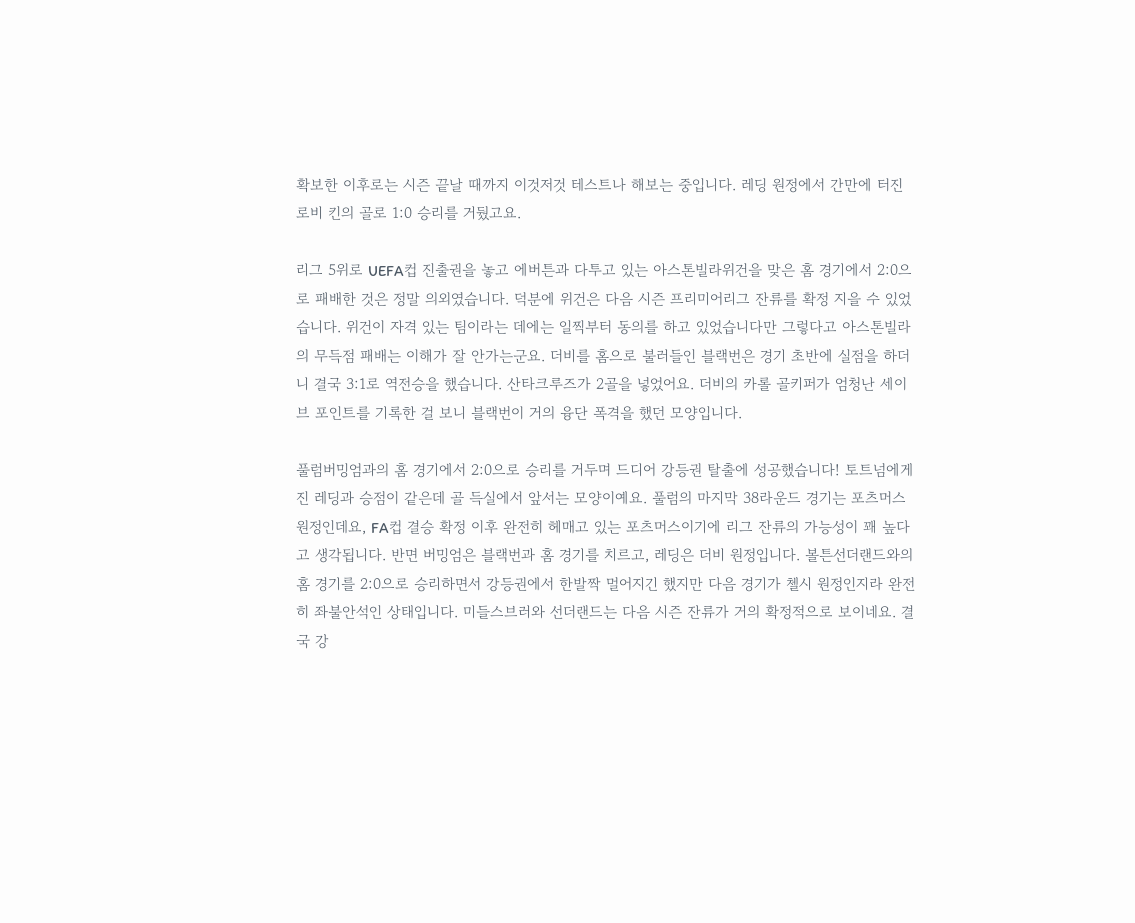확보한 이후로는 시즌 끝날 때까지 이것저것 테스트나 해보는 중입니다. 레딩 원정에서 간만에 터진 로비 킨의 골로 1:0 승리를 거뒀고요.

리그 5위로 UEFA컵 진출권을 놓고 에버튼과 다투고 있는 아스톤빌라위건을 맞은 홈 경기에서 2:0으로 패배한 것은 정말 의외였습니다. 덕분에 위건은 다음 시즌 프리미어리그 잔류를 확정 지을 수 있었습니다. 위건이 자격 있는 팀이라는 데에는 일찍부터 동의를 하고 있었습니다만 그렇다고 아스톤빌라의 무득점 패배는 이해가 잘 안가는군요. 더비를 홈으로 불러들인 블랙번은 경기 초반에 실점을 하더니 결국 3:1로 역전승을 했습니다. 산타크루즈가 2골을 넣었어요. 더비의 카롤 골키퍼가 엄청난 세이브 포인트를 기록한 걸 보니 블랙번이 거의 융단 폭격을 했던 모양입니다.

풀럼버밍엄과의 홈 경기에서 2:0으로 승리를 거두며 드디어 강등권 탈출에 성공했습니다! 토트넘에게 진 레딩과 승점이 같은데 골 득실에서 앞서는 모양이예요. 풀럼의 마지막 38라운드 경기는 포츠머스 원정인데요, FA컵 결승 확정 이후 완전히 헤매고 있는 포츠머스이기에 리그 잔류의 가능성이 꽤 높다고 생각됩니다. 반면 버밍엄은 블랙번과 홈 경기를 치르고, 레딩은 더비 원정입니다. 볼튼선더랜드와의 홈 경기를 2:0으로 승리하면서 강등권에서 한발짝 멀어지긴 했지만 다음 경기가 첼시 원정인지라 완전히 좌불안석인 상태입니다. 미들스브러와 선더랜드는 다음 시즌 잔류가 거의 확정적으로 보이네요. 결국 강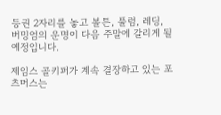등권 2자리를 놓고 볼튼, 풀럼, 레딩, 버밍엄의 운명이 다음 주말에 갈리게 될 예정입니다.

제임스 골키퍼가 계속 결장하고 있는 포츠머스는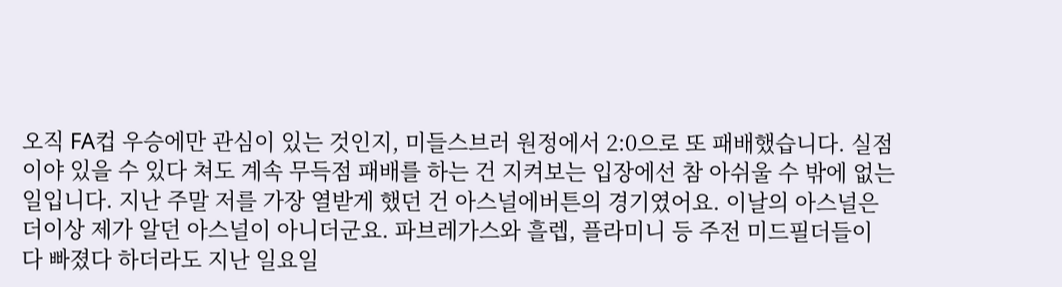오직 FA컵 우승에만 관심이 있는 것인지, 미들스브러 원정에서 2:0으로 또 패배했습니다. 실점이야 있을 수 있다 쳐도 계속 무득점 패배를 하는 건 지켜보는 입장에선 참 아쉬울 수 밖에 없는 일입니다. 지난 주말 저를 가장 열받게 했던 건 아스널에버튼의 경기였어요. 이날의 아스널은 더이상 제가 알던 아스널이 아니더군요. 파브레가스와 흘렙, 플라미니 등 주전 미드필더들이 다 빠졌다 하더라도 지난 일요일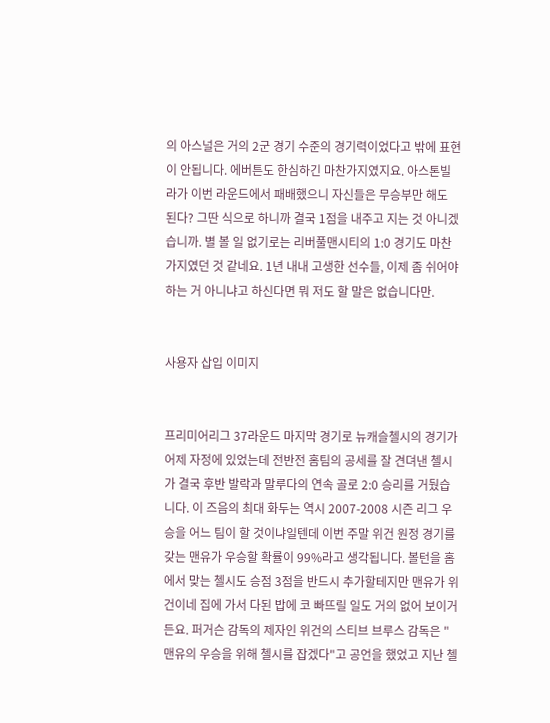의 아스널은 거의 2군 경기 수준의 경기력이었다고 밖에 표현이 안됩니다. 에버튼도 한심하긴 마찬가지였지요. 아스톤빌라가 이번 라운드에서 패배했으니 자신들은 무승부만 해도 된다? 그딴 식으로 하니까 결국 1점을 내주고 지는 것 아니겠습니까. 별 볼 일 없기로는 리버풀맨시티의 1:0 경기도 마찬가지였던 것 같네요. 1년 내내 고생한 선수들, 이제 좀 쉬어야 하는 거 아니냐고 하신다면 뭐 저도 할 말은 없습니다만.


사용자 삽입 이미지


프리미어리그 37라운드 마지막 경기로 뉴캐슬첼시의 경기가 어제 자정에 있었는데 전반전 홈팀의 공세를 잘 견뎌낸 첼시가 결국 후반 발락과 말루다의 연속 골로 2:0 승리를 거뒀습니다. 이 즈음의 최대 화두는 역시 2007-2008 시즌 리그 우승을 어느 팀이 할 것이냐일텐데 이번 주말 위건 원정 경기를 갖는 맨유가 우승할 확률이 99%라고 생각됩니다. 볼턴을 홈에서 맞는 첼시도 승점 3점을 반드시 추가할테지만 맨유가 위건이네 집에 가서 다된 밥에 코 빠뜨릴 일도 거의 없어 보이거든요. 퍼거슨 감독의 제자인 위건의 스티브 브루스 감독은 "맨유의 우승을 위해 첼시를 잡겠다"고 공언을 했었고 지난 첼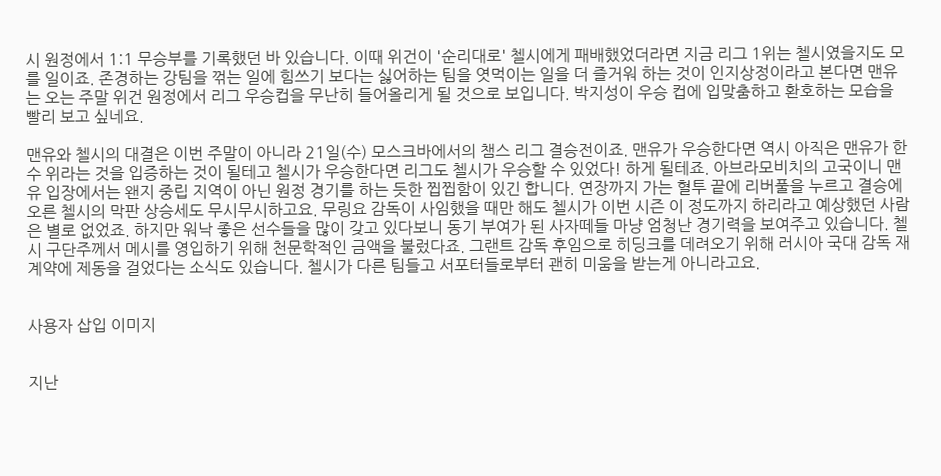시 원정에서 1:1 무승부를 기록했던 바 있습니다. 이때 위건이 '순리대로' 첼시에게 패배했었더라면 지금 리그 1위는 첼시였을지도 모를 일이죠. 존경하는 강팀을 꺾는 일에 힘쓰기 보다는 싫어하는 팀을 엿먹이는 일을 더 즐거워 하는 것이 인지상정이라고 본다면 맨유는 오는 주말 위건 원정에서 리그 우승컵을 무난히 들어올리게 될 것으로 보입니다. 박지성이 우승 컵에 입맞춤하고 환호하는 모습을 빨리 보고 싶네요.

맨유와 첼시의 대결은 이번 주말이 아니라 21일(수) 모스크바에서의 챔스 리그 결승전이죠. 맨유가 우승한다면 역시 아직은 맨유가 한수 위라는 것을 입증하는 것이 될테고 첼시가 우승한다면 리그도 첼시가 우승할 수 있었다! 하게 될테죠. 아브라모비치의 고국이니 맨유 입장에서는 왠지 중립 지역이 아닌 원정 경기를 하는 듯한 찝찝함이 있긴 합니다. 연장까지 가는 혈투 끝에 리버풀을 누르고 결승에 오른 첼시의 막판 상승세도 무시무시하고요. 무링요 감독이 사임했을 때만 해도 첼시가 이번 시즌 이 정도까지 하리라고 예상했던 사람은 별로 없었죠. 하지만 워낙 좋은 선수들을 많이 갖고 있다보니 동기 부여가 된 사자떼들 마냥 엄청난 경기력을 보여주고 있습니다. 첼시 구단주께서 메시를 영입하기 위해 천문학적인 금액을 불렀다죠. 그랜트 감독 후임으로 히딩크를 데려오기 위해 러시아 국대 감독 재계약에 제동을 걸었다는 소식도 있습니다. 첼시가 다른 팀들고 서포터들로부터 괜히 미움을 받는게 아니라고요.


사용자 삽입 이미지


지난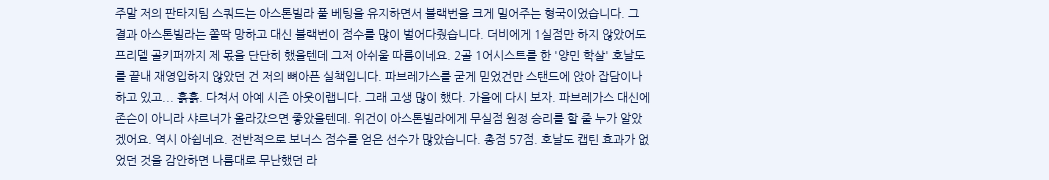주말 저의 판타지팀 스쿼드는 아스톤빌라 풀 베팅을 유지하면서 블랙번을 크게 밀어주는 형국이었습니다. 그 결과 아스톤빌라는 쫄딱 망하고 대신 블랙번이 점수를 많이 벌어다줬습니다. 더비에게 1실점만 하지 않았어도 프리델 골키퍼까지 제 몫을 단단히 했을텐데 그저 아쉬울 따름이네요. 2골 1어시스트를 한 '양민 학살' 호날도를 끝내 재영입하지 않았던 건 저의 뼈아픈 실책입니다. 파브레가스를 굳게 믿었건만 스탠드에 앉아 잡담이나 하고 있고... 흙흙. 다쳐서 아예 시즌 아웃이랩니다. 그래 고생 많이 했다. 가을에 다시 보자. 파브레가스 대신에 존슨이 아니라 샤르너가 올라갔으면 좋았을텐데. 위건이 아스톤빌라에게 무실점 원정 승리를 할 줄 누가 알았겠어요. 역시 아쉽네요. 전반적으로 보너스 점수를 얻은 선수가 많았습니다. 총점 57점. 호날도 캡틴 효과가 없었던 것을 감안하면 나름대로 무난했던 라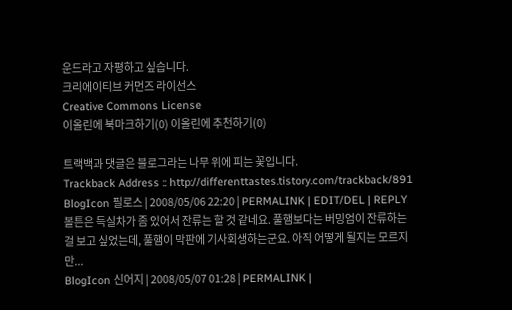운드라고 자평하고 싶습니다.
크리에이티브 커먼즈 라이선스
Creative Commons License
이올린에 북마크하기(0) 이올린에 추천하기(0)

트랙백과 댓글은 블로그라는 나무 위에 피는 꽃입니다.
Trackback Address :: http://differenttastes.tistory.com/trackback/891
BlogIcon 필로스 | 2008/05/06 22:20 | PERMALINK | EDIT/DEL | REPLY
볼튼은 득실차가 좀 있어서 잔류는 할 것 같네요. 풀햄보다는 버밍엄이 잔류하는 걸 보고 싶었는데, 풀햄이 막판에 기사회생하는군요. 아직 어떻게 될지는 모르지만...
BlogIcon 신어지 | 2008/05/07 01:28 | PERMALINK |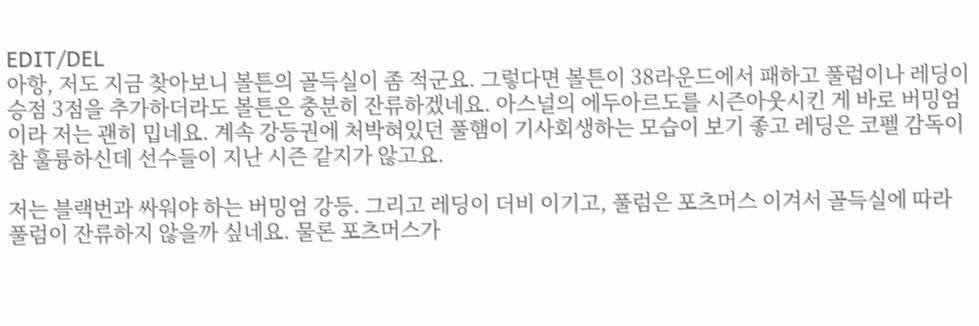EDIT/DEL
아항, 저도 지금 찾아보니 볼튼의 골득실이 좀 적군요. 그렇다면 볼튼이 38라운드에서 패하고 풀럼이나 레딩이 승점 3점을 추가하더라도 볼튼은 충분히 잔류하겠네요. 아스널의 에두아르도를 시즌아웃시킨 게 바로 버밍엄이라 저는 괜히 밉네요. 계속 강등권에 처박혀있던 풀햄이 기사회생하는 모습이 보기 좋고 레딩은 코펠 감독이 참 훌륭하신데 선수들이 지난 시즌 같지가 않고요.

저는 블랙번과 싸워야 하는 버밍엄 강등. 그리고 레딩이 더비 이기고, 풀럼은 포츠머스 이겨서 골득실에 따라 풀럼이 잔류하지 않을까 싶네요. 물론 포츠머스가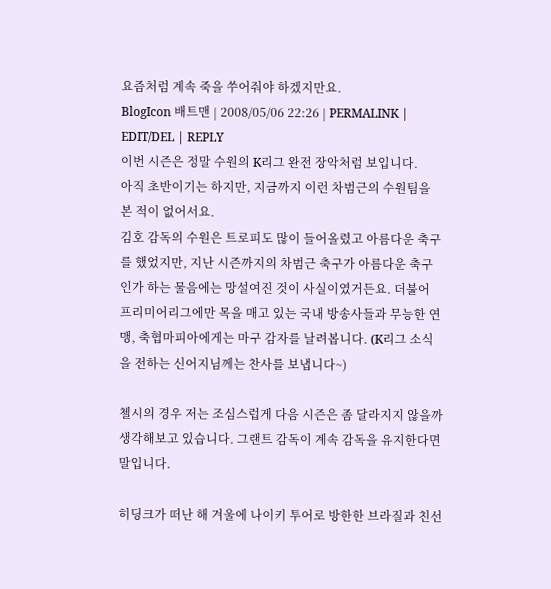요즘처럼 계속 죽을 쑤어줘야 하겠지만요.
BlogIcon 배트맨 | 2008/05/06 22:26 | PERMALINK | EDIT/DEL | REPLY
이번 시즌은 정말 수원의 K리그 완전 장악처럼 보입니다.
아직 초반이기는 하지만, 지금까지 이런 차범근의 수원팀을 본 적이 없어서요.
김호 감독의 수원은 트로피도 많이 들어올렸고 아름다운 축구를 했었지만, 지난 시즌까지의 차범근 축구가 아름다운 축구인가 하는 물음에는 망설여진 것이 사실이였거든요. 더불어 프리미어리그에만 목을 매고 있는 국내 방송사들과 무능한 연맹, 축협마피아에게는 마구 감자를 날려봅니다. (K리그 소식을 전하는 신어지님께는 찬사를 보냅니다~)

첼시의 경우 저는 조심스럽게 다음 시즌은 좀 달라지지 않을까 생각해보고 있습니다. 그랜트 감독이 계속 감독을 유지한다면 말입니다.

히딩크가 떠난 해 겨울에 나이키 투어로 방한한 브라질과 친선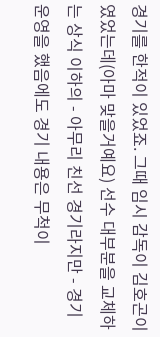경기를 한적이 있었죠. 그때 임시 감독이 김호곤이였었는데(아마 맞을거예요) 선수 대부분을 교체하는 상식 이하의 - 아무리 친선 경기라지만 - 경기 운영을 했음에도 경기 내용은 무척이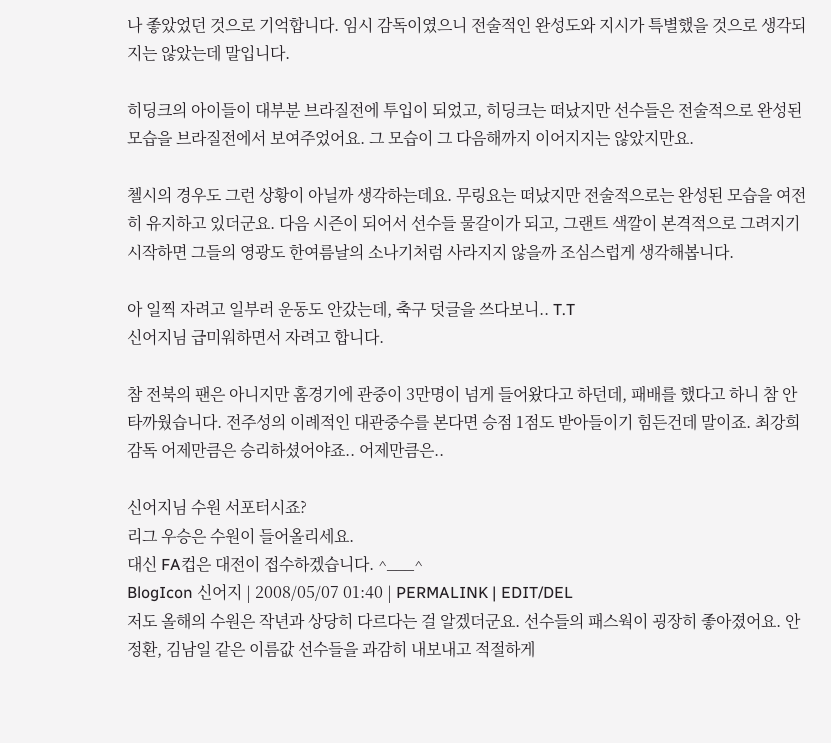나 좋았었던 것으로 기억합니다. 임시 감독이였으니 전술적인 완성도와 지시가 특별했을 것으로 생각되지는 않았는데 말입니다.

히딩크의 아이들이 대부분 브라질전에 투입이 되었고, 히딩크는 떠났지만 선수들은 전술적으로 완성된 모습을 브라질전에서 보여주었어요. 그 모습이 그 다음해까지 이어지지는 않았지만요.

첼시의 경우도 그런 상황이 아닐까 생각하는데요. 무링요는 떠났지만 전술적으로는 완성된 모습을 여전히 유지하고 있더군요. 다음 시즌이 되어서 선수들 물갈이가 되고, 그랜트 색깔이 본격적으로 그려지기 시작하면 그들의 영광도 한여름날의 소나기처럼 사라지지 않을까 조심스럽게 생각해봅니다.

아 일찍 자려고 일부러 운동도 안갔는데, 축구 덧글을 쓰다보니.. T.T
신어지님 급미워하면서 자려고 합니다.

참 전북의 팬은 아니지만 홈경기에 관중이 3만명이 넘게 들어왔다고 하던데, 패배를 했다고 하니 참 안타까웠습니다. 전주성의 이례적인 대관중수를 본다면 승점 1점도 받아들이기 힘든건데 말이죠. 최강희감독 어제만큼은 승리하셨어야죠.. 어제만큼은..

신어지님 수원 서포터시죠?
리그 우승은 수원이 들어올리세요.
대신 FA컵은 대전이 접수하겠습니다. ^___^
BlogIcon 신어지 | 2008/05/07 01:40 | PERMALINK | EDIT/DEL
저도 올해의 수원은 작년과 상당히 다르다는 걸 알겠더군요. 선수들의 패스웍이 굉장히 좋아졌어요. 안정환, 김남일 같은 이름값 선수들을 과감히 내보내고 적절하게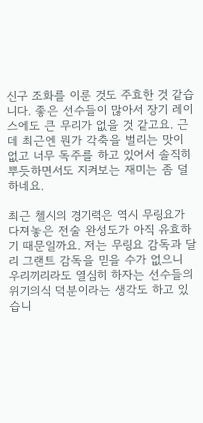신구 조화를 이룬 것도 주효한 것 같습니다. 좋은 선수들이 많아서 장기 레이스에도 큰 무리가 없을 것 같고요. 근데 최근엔 뭔가 각축을 벌리는 맛이 없고 너무 독주를 하고 있어서 솔직히 뿌듯하면서도 지켜보는 재미는 좀 덜하네요.

최근 첼시의 경기력은 역시 무링요가 다져놓은 전술 완성도가 아직 유효하기 때문일까요. 저는 무링요 감독과 달리 그랜트 감독을 믿을 수가 없으니 우리끼리라도 열심히 하자는 선수들의 위기의식 덕분이라는 생각도 하고 있습니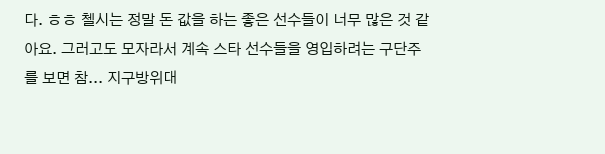다. ㅎㅎ 첼시는 정말 돈 값을 하는 좋은 선수들이 너무 많은 것 같아요. 그러고도 모자라서 계속 스타 선수들을 영입하려는 구단주를 보면 참... 지구방위대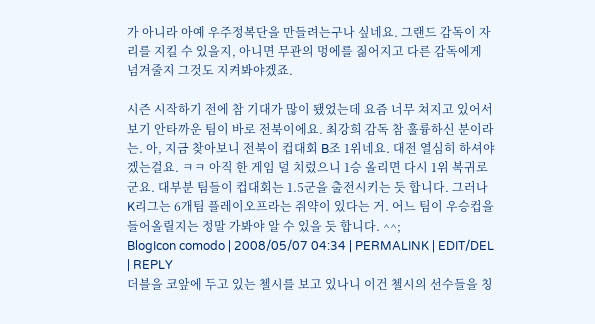가 아니라 아예 우주정복단을 만들려는구나 싶네요. 그랜드 감독이 자리를 지킬 수 있을지, 아니면 무관의 멍에를 짊어지고 다른 감독에게 넘겨줄지 그것도 지켜봐야겠죠.

시즌 시작하기 전에 참 기대가 많이 됐었는데 요즘 너무 쳐지고 있어서 보기 안타까운 팀이 바로 전북이에요. 최강희 감독 참 훌륭하신 분이라는. 아, 지금 찾아보니 전북이 컵대회 B조 1위네요. 대전 열심히 하셔야겠는걸요. ㅋㅋ 아직 한 게임 덜 치렀으니 1승 올리면 다시 1위 복귀로군요. 대부분 팀들이 컵대회는 1.5군을 출전시키는 듯 합니다. 그러나 K리그는 6개팀 플레이오프라는 쥐약이 있다는 거. 어느 팀이 우승컵을 들어올릴지는 정말 가봐야 알 수 있을 듯 합니다. ^^;
BlogIcon comodo | 2008/05/07 04:34 | PERMALINK | EDIT/DEL | REPLY
더블을 코앞에 두고 있는 첼시를 보고 있나니 이건 첼시의 선수들을 칭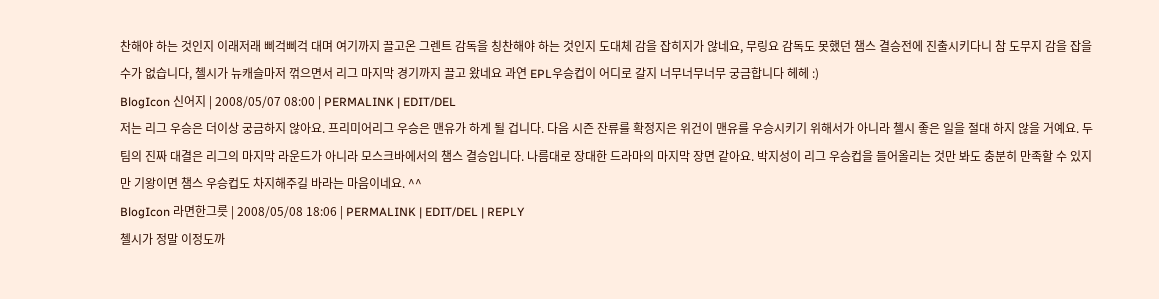찬해야 하는 것인지 이래저래 삐걱삐걱 대며 여기까지 끌고온 그렌트 감독을 칭찬해야 하는 것인지 도대체 감을 잡히지가 않네요, 무링요 감독도 못했던 챔스 결승전에 진출시키다니 참 도무지 감을 잡을 수가 없습니다, 첼시가 뉴캐슬마저 꺾으면서 리그 마지막 경기까지 끌고 왔네요 과연 EPL우승컵이 어디로 갈지 너무너무너무 궁금합니다 헤헤 :)
BlogIcon 신어지 | 2008/05/07 08:00 | PERMALINK | EDIT/DEL
저는 리그 우승은 더이상 궁금하지 않아요. 프리미어리그 우승은 맨유가 하게 될 겁니다. 다음 시즌 잔류를 확정지은 위건이 맨유를 우승시키기 위해서가 아니라 첼시 좋은 일을 절대 하지 않을 거예요. 두 팀의 진짜 대결은 리그의 마지막 라운드가 아니라 모스크바에서의 챔스 결승입니다. 나름대로 장대한 드라마의 마지막 장면 같아요. 박지성이 리그 우승컵을 들어올리는 것만 봐도 충분히 만족할 수 있지만 기왕이면 챔스 우승컵도 차지해주길 바라는 마음이네요. ^^
BlogIcon 라면한그릇 | 2008/05/08 18:06 | PERMALINK | EDIT/DEL | REPLY
첼시가 정말 이정도까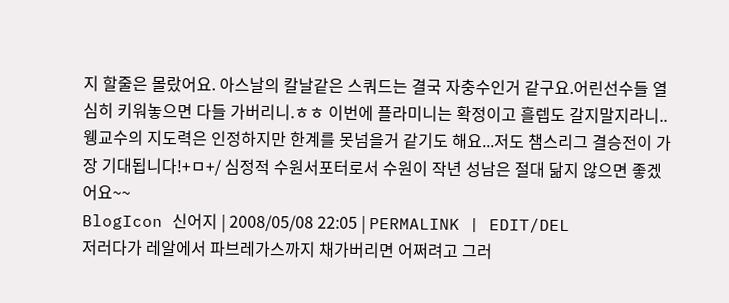지 할줄은 몰랐어요. 아스날의 칼날같은 스쿼드는 결국 자충수인거 같구요.어린선수들 열심히 키워놓으면 다들 가버리니.ㅎㅎ 이번에 플라미니는 확정이고 흘렙도 갈지말지라니..웽교수의 지도력은 인정하지만 한계를 못넘을거 같기도 해요...저도 챔스리그 결승전이 가장 기대됩니다!+ㅁ+/ 심정적 수원서포터로서 수원이 작년 성남은 절대 닮지 않으면 좋겠어요~~
BlogIcon 신어지 | 2008/05/08 22:05 | PERMALINK | EDIT/DEL
저러다가 레알에서 파브레가스까지 채가버리면 어쩌려고 그러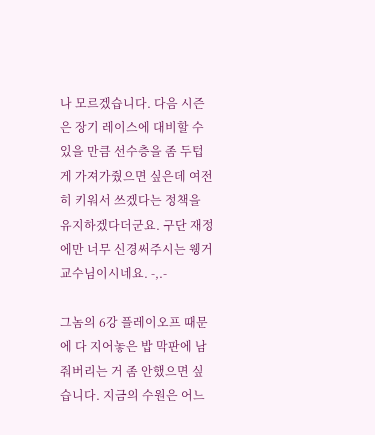나 모르겠습니다. 다음 시즌은 장기 레이스에 대비할 수 있을 만큼 선수층을 좀 두텁게 가져가줬으면 싶은데 여전히 키워서 쓰겠다는 정책을 유지하겠다더군요. 구단 재정에만 너무 신경써주시는 웽거 교수님이시네요. -,.-

그놈의 6강 플레이오프 때문에 다 지어놓은 밥 막판에 남줘버리는 거 좀 안했으면 싶습니다. 지금의 수원은 어느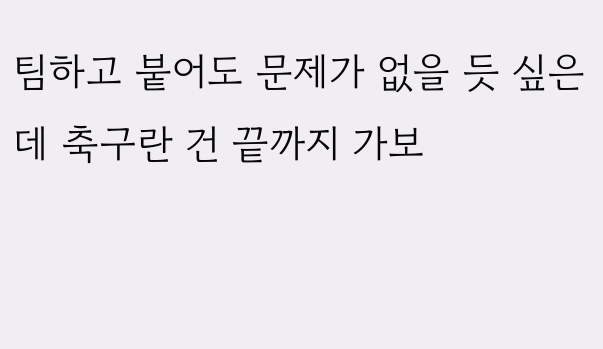팀하고 붙어도 문제가 없을 듯 싶은데 축구란 건 끝까지 가보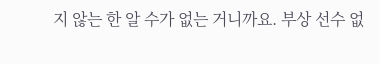지 않는 한 알 수가 없는 거니까요. 부상 선수 없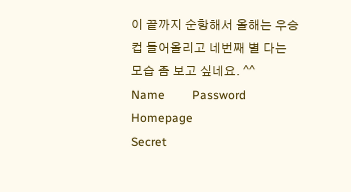이 끝까지 순항해서 올해는 우승컵 들어올리고 네번째 별 다는 모습 좀 보고 싶네요. ^^
Name         Password
Homepage
Secret